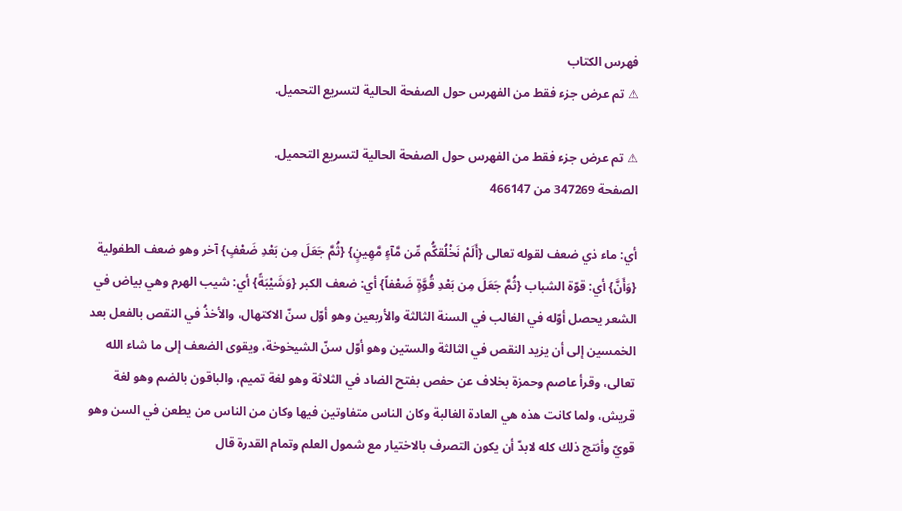فهرس الكتاب
⚠ تم عرض جزء فقط من الفهرس حول الصفحة الحالية لتسريع التحميل.

⚠ تم عرض جزء فقط من الفهرس حول الصفحة الحالية لتسريع التحميل.
الصفحة 347269 من 466147

أي: ماء ذي ضعف لقوله تعالى {أَلَمْ نَخْلُقكُّم مِّن مَّآءٍ مَّهِينٍ} {ثُمَّ جَعَلَ مِن بَعْدِ ضَعْفٍ} آخر وهو ضعف الطفولية {وَأَنَّ} أي: قوّة الشباب {ثُمَّ جَعَلَ مِن بَعْدِ قُوَّةٍ ضَعْفاً} أي: ضعف الكبر {وَشَيْبَةً} أي: شيب الهرم وهي بياض في الشعر يحصل أوّله في الغالب في السنة الثالثة والأربعين وهو أوّل سنّ الاكتهال، والأخذُ في النقص بالفعل بعد الخمسين إلى أن يزيد النقص في الثالثة والستين وهو أوّل سنّ الشيخوخة، ويقوى الضعف إلى ما شاء الله تعالى، وقرأ عاصم وحمزة بخلاف عن حفص بفتح الضاد في الثلاثة وهو لغة تميم، والباقون بالضم وهو لغة قريش، ولما كانت هذه هي العادة الغالبة وكان الناس متفاوتين فيها وكان من الناس من يطعن في السن وهو قويّ وأنتج ذلك كله لابدّ أن يكون التصرف بالاختيار مع شمول العلم وتمام القدرة قال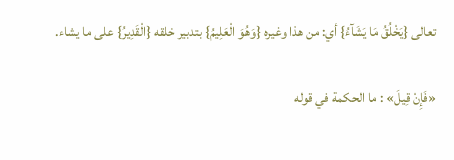تعالى {يَخْلُقُ مَا يَشَآءُ} أي: من هذا وغيره {وَهُوَ الْعَلِيمُ} بتدبير خلقه {الْقَدِيرُ} على ما يشاء.

«فَإِنْ قِيلَ» : ما الحكمة في قوله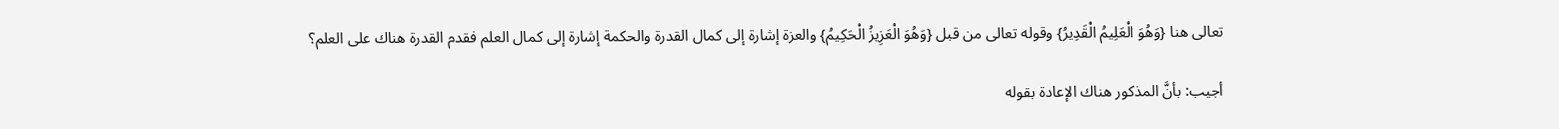تعالى هنا {وَهُوَ الْعَلِيمُ الْقَدِيرُ} وقوله تعالى من قبل {وَهُوَ الْعَزِيزُ الْحَكِيمُ} والعزة إشارة إلى كمال القدرة والحكمة إشارة إلى كمال العلم فقدم القدرة هناك على العلم؟

أجيب: بأنَّ المذكور هناك الإعادة بقوله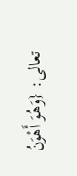تعالى: {وَهُوَ أَهْوَنُ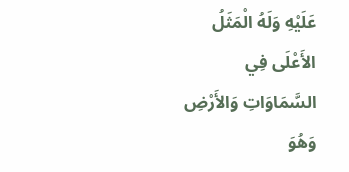عَلَيْهِ وَلَهُ الْمَثَلُ الأَعْلَى فِي السَّمَاوَاتِ وَالأَرْضِ وَهُوَ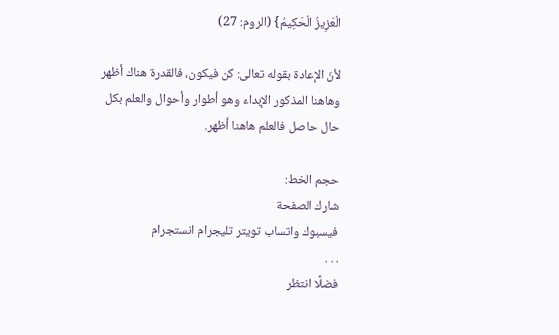الْعَزِيزُ الْحَكِيمُ} (الروم: 27)

لأنّ الإعادة بقوله تعالى: كن فيكون، فالقدرة هناك أظهر وهاهنا المذكور الإبداء وهو أطوار وأحوال والعلم بكل حال حاصل فالعلم هاهنا أظهر.

حجم الخط:
شارك الصفحة
فيسبوك واتساب تويتر تليجرام انستجرام
. . .
فضلًا انتظر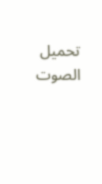تحميل الصوت